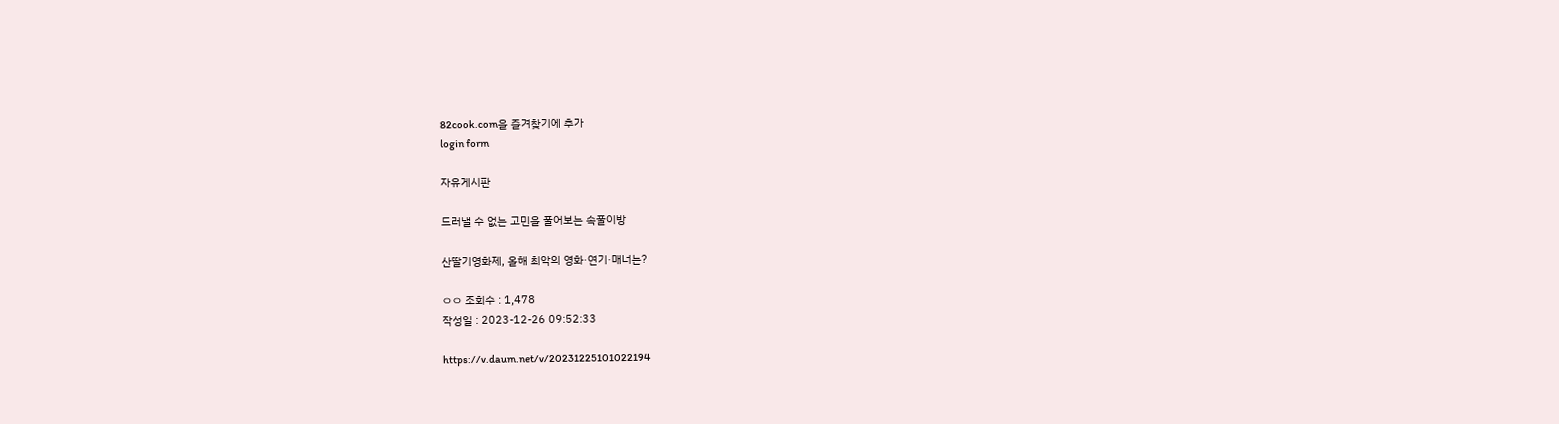82cook.com을 즐겨찾기에 추가
login form

자유게시판

드러낼 수 없는 고민을 풀어보는 속풀이방

산딸기영화제, 올해 최악의 영화·연기·매너는?

ㅇㅇ 조회수 : 1,478
작성일 : 2023-12-26 09:52:33

https://v.daum.net/v/20231225101022194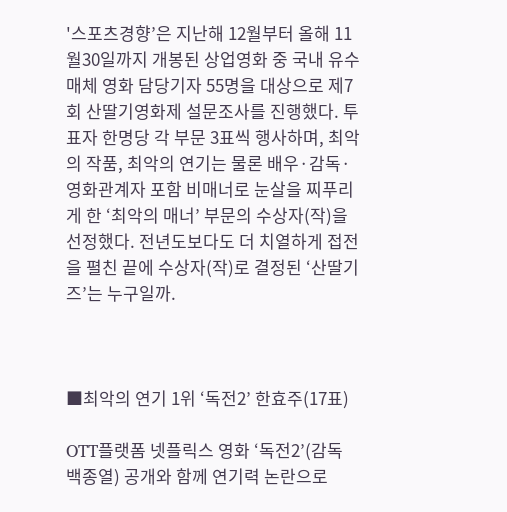'스포츠경향’은 지난해 12월부터 올해 11월30일까지 개봉된 상업영화 중 국내 유수 매체 영화 담당기자 55명을 대상으로 제7회 산딸기영화제 설문조사를 진행했다. 투표자 한명당 각 부문 3표씩 행사하며, 최악의 작품, 최악의 연기는 물론 배우·감독·영화관계자 포함 비매너로 눈살을 찌푸리게 한 ‘최악의 매너’ 부문의 수상자(작)을 선정했다. 전년도보다도 더 치열하게 접전을 펼친 끝에 수상자(작)로 결정된 ‘산딸기즈’는 누구일까.



■최악의 연기 1위 ‘독전2’ 한효주(17표)

OTT플랫폼 넷플릭스 영화 ‘독전2’(감독 백종열) 공개와 함께 연기력 논란으로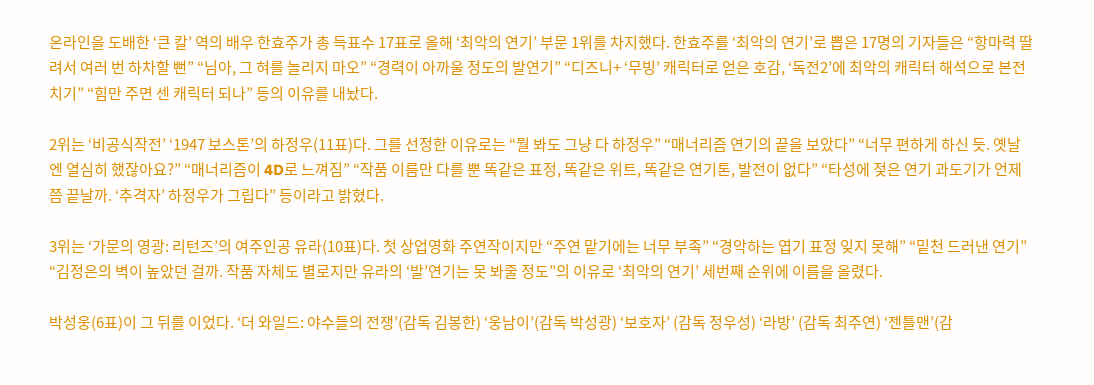온라인을 도배한 ‘큰 칼’ 역의 배우 한효주가 총 득표수 17표로 올해 ‘최악의 연기’ 부문 1위를 차지했다. 한효주를 ‘최악의 연기’로 뽑은 17명의 기자들은 “항마력 딸려서 여러 번 하차할 뻔” “님아, 그 혀를 놀리지 마오” “경력이 아까울 정도의 발연기” “디즈니+ ‘무빙’ 캐릭터로 얻은 호감, ‘독전2’에 최악의 캐릭터 해석으로 본전치기” “힘만 주면 센 캐릭터 되나” 등의 이유를 내놨다.

2위는 ‘비공식작전’ ‘1947 보스톤’의 하정우(11표)다. 그를 선정한 이유로는 “뭘 봐도 그냥 다 하정우” “매너리즘 연기의 끝을 보았다” “너무 편하게 하신 듯. 옛날엔 열심히 했잖아요?” “매너리즘이 4D로 느껴짐” “작품 이름만 다를 뿐 똑같은 표정, 똑같은 위트, 똑같은 연기톤, 발전이 없다” “타성에 젖은 연기 과도기가 언제쯤 끝날까. ‘추격자’ 하정우가 그립다” 등이라고 밝혔다.

3위는 ‘가문의 영광: 리턴즈’의 여주인공 유라(10표)다. 첫 상업영화 주연작이지만 “주연 맡기에는 너무 부족” “경악하는 엽기 표정 잊지 못해” “밑천 드러낸 연기” “김정은의 벽이 높았던 걸까. 작품 자체도 별로지만 유라의 ‘발’연기는 못 봐줄 정도”의 이유로 ‘최악의 연기’ 세번째 순위에 이름을 올렸다.

박성웅(6표)이 그 뒤를 이었다. ‘더 와일드: 야수들의 전쟁’(감독 김봉한) ‘웅남이’(감독 박성광) ‘보호자’ (감독 정우성) ‘라방’ (감독 최주연) ‘젠틀맨’(감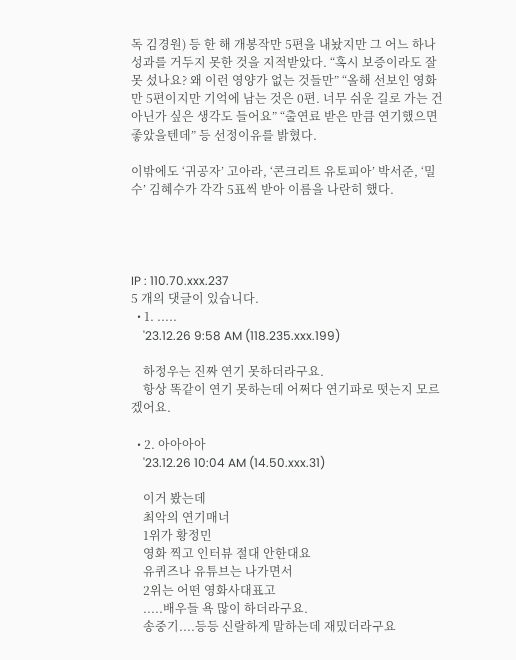독 김경원) 등 한 해 개봉작만 5편을 내놨지만 그 어느 하나 성과를 거두지 못한 것을 지적받았다. “혹시 보증이라도 잘못 섰나요? 왜 이런 영양가 없는 것들만” “올해 선보인 영화만 5편이지만 기억에 남는 것은 0편. 너무 쉬운 길로 가는 건 아닌가 싶은 생각도 들어요” “출연료 받은 만큼 연기했으면 좋았을텐데” 등 선정이유를 밝혔다.

이밖에도 ‘귀공자’ 고아라, ‘콘크리트 유토피아’ 박서준, ‘밀수’ 김혜수가 각각 5표씩 받아 이름을 나란히 했다.




IP : 110.70.xxx.237
5 개의 댓글이 있습니다.
  • 1. .....
    '23.12.26 9:58 AM (118.235.xxx.199)

    하정우는 진짜 연기 못하더라구요.
    항상 똑같이 연기 못하는데 어쩌다 연기파로 떳는지 모르겠어요.

  • 2. 아아아아
    '23.12.26 10:04 AM (14.50.xxx.31)

    이거 봤는데
    최악의 연기매너
    1위가 황정민
    영화 찍고 인터뷰 절대 안한대요
    유퀴즈나 유튜브는 나가면서
    2위는 어떤 영화사대표고
    .....배우들 욕 많이 하더라구요.
    송중기....등등 신랄하게 말하는데 재밌더라구요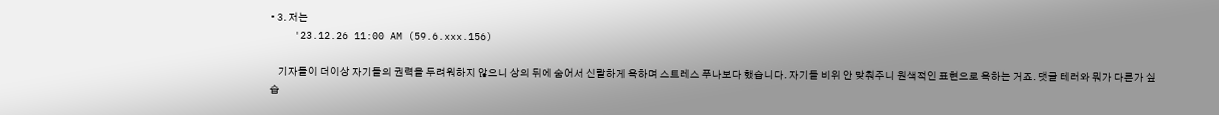• 3. 저는
    '23.12.26 11:00 AM (59.6.xxx.156)

    기자들이 더이상 자기들의 권력을 두려워하지 않으니 상의 뒤에 숨어서 신랄하게 욕하며 스트레스 푸나보다 했습니다. 자기들 비위 안 맞춰주니 원색적인 표현으로 욕하는 거죠. 댓글 테러와 뭐가 다른가 싶습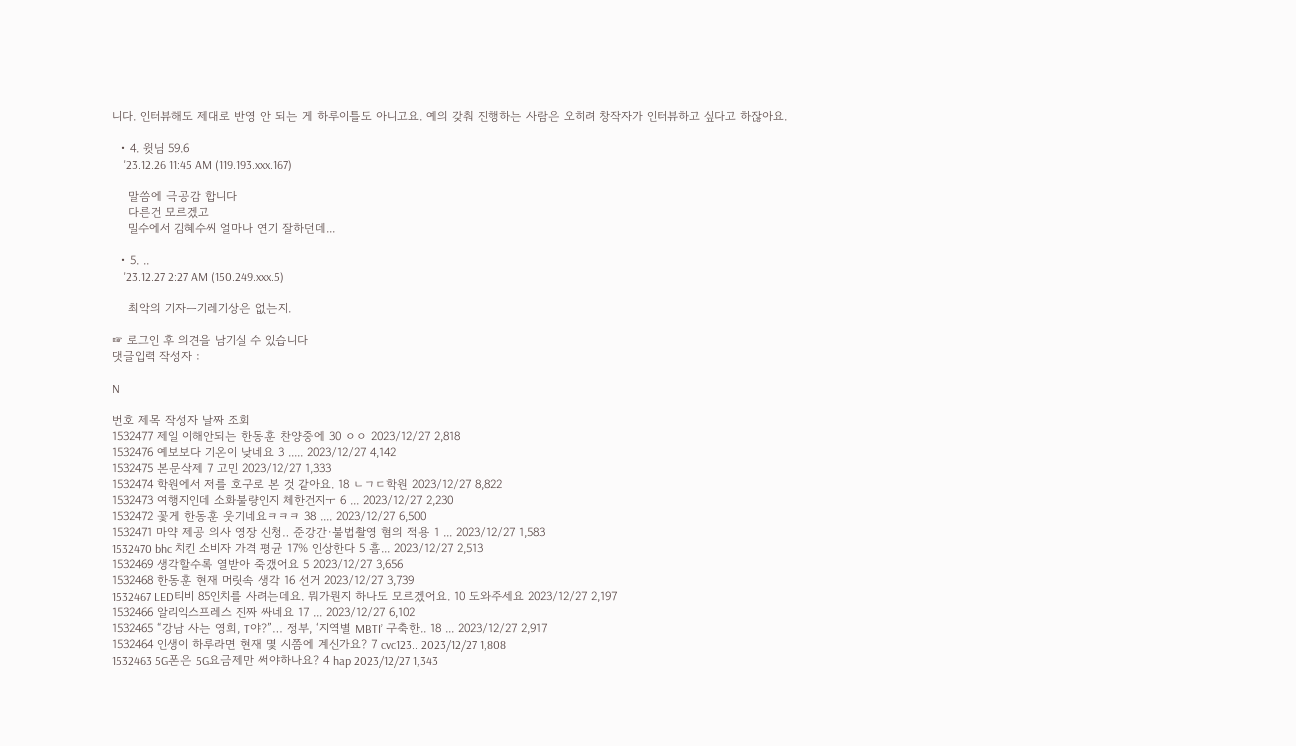니다. 인터뷰해도 제대로 반영 안 되는 게 하루이틀도 아니고요. 예의 갖춰 진행하는 사람은 오히려 창작자가 인터뷰하고 싶다고 하잖아요.

  • 4. 윗님 59.6
    '23.12.26 11:45 AM (119.193.xxx.167)

    말씀에 극공감 합니다
    다른건 모르겠고
    밀수에서 김혜수씨 얼마나 연기 잘하던데...

  • 5. ..
    '23.12.27 2:27 AM (150.249.xxx.5)

    최악의 기자ㅡ기레기상은 없는지.

☞ 로그인 후 의견을 남기실 수 있습니다
댓글입력 작성자 :

N

번호 제목 작성자 날짜 조회
1532477 제일 이해안되는 한동훈 찬양중에 30 ㅇㅇ 2023/12/27 2,818
1532476 예보보다 기온이 낮네요 3 ..... 2023/12/27 4,142
1532475 본문삭제 7 고민 2023/12/27 1,333
1532474 학원에서 저를 호구로 본 것 같아요. 18 ㄴㄱㄷ학원 2023/12/27 8,822
1532473 여행지인데 소화불량인지 체한건지ㅜ 6 ... 2023/12/27 2,230
1532472 꽃게 한동훈 웃기네요ㅋㅋㅋ 38 .... 2023/12/27 6,500
1532471 마약 제공 의사 영장 신청‥ 준강간·불법촬영 혐의 적용 1 ... 2023/12/27 1,583
1532470 bhc 치킨 소비자 가격 평균 17% 인상한다 5 흠... 2023/12/27 2,513
1532469 생각할수록 열받아 죽갰어요 5 2023/12/27 3,656
1532468 한동훈 현재 머릿속 생각 16 선거 2023/12/27 3,739
1532467 LED티비 85인치를 사려는데요. 뭐가뭔지 하나도 모르겠어요. 10 도와주세요 2023/12/27 2,197
1532466 알리익스프레스 진짜 싸네요 17 ... 2023/12/27 6,102
1532465 “강남 사는 영희, T야?”… 정부, ‘지역별 MBTI’ 구축한.. 18 ... 2023/12/27 2,917
1532464 인생이 하루라면 현재 몇 시쯤에 계신가요? 7 cvc123.. 2023/12/27 1,808
1532463 5G폰은 5G요금제만 써야하나요? 4 hap 2023/12/27 1,343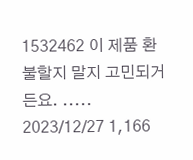1532462 이 제품 환불할지 말지 고민되거든요. ..... 2023/12/27 1,166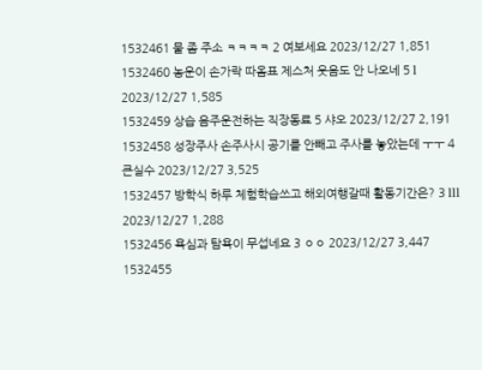1532461 물 좀 주소 ㅋㅋㅋㅋ 2 여보세요 2023/12/27 1,851
1532460 농운이 손가락 따옴표 제스처 웃음도 안 나오네 5 l 2023/12/27 1,585
1532459 상습 음주운전하는 직장동료 5 샤오 2023/12/27 2,191
1532458 성장주사 손주사시 공기를 안빼고 주사를 놓았는데 ㅜㅜ 4 큰실수 2023/12/27 3,525
1532457 방학식 하루 체험학습쓰고 해외여행갈때 활동기간은? 3 lll 2023/12/27 1,288
1532456 욕심과 탐욕이 무섭네요 3 ㅇㅇ 2023/12/27 3,447
1532455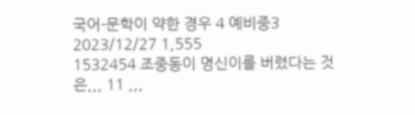국어-문학이 약한 경우 4 예비중3 2023/12/27 1,555
1532454 조중동이 명신이를 버렸다는 것은,,, 11 ,,,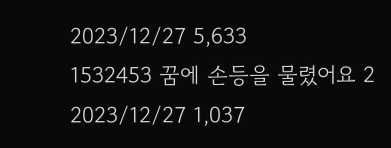2023/12/27 5,633
1532453 꿈에 손등을 물렸어요 2 2023/12/27 1,037